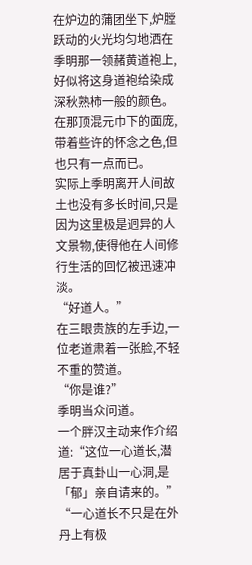在炉边的蒲团坐下,炉膛跃动的火光均匀地洒在季明那一领赭黄道袍上,好似将这身道袍给染成深秋熟柿一般的颜色。
在那顶混元巾下的面庞,带着些许的怀念之色,但也只有一点而已。
实际上季明离开人间故土也没有多长时间,只是因为这里极是迥异的人文景物,使得他在人间修行生活的回忆被迅速冲淡。
“好道人。”
在三眼贵族的左手边,一位老道肃着一张脸,不轻不重的赞道。
“你是谁?”
季明当众问道。
一个胖汉主动来作介绍道:“这位一心道长,潜居于真卦山一心洞,是「郁」亲自请来的。”
“一心道长不只是在外丹上有极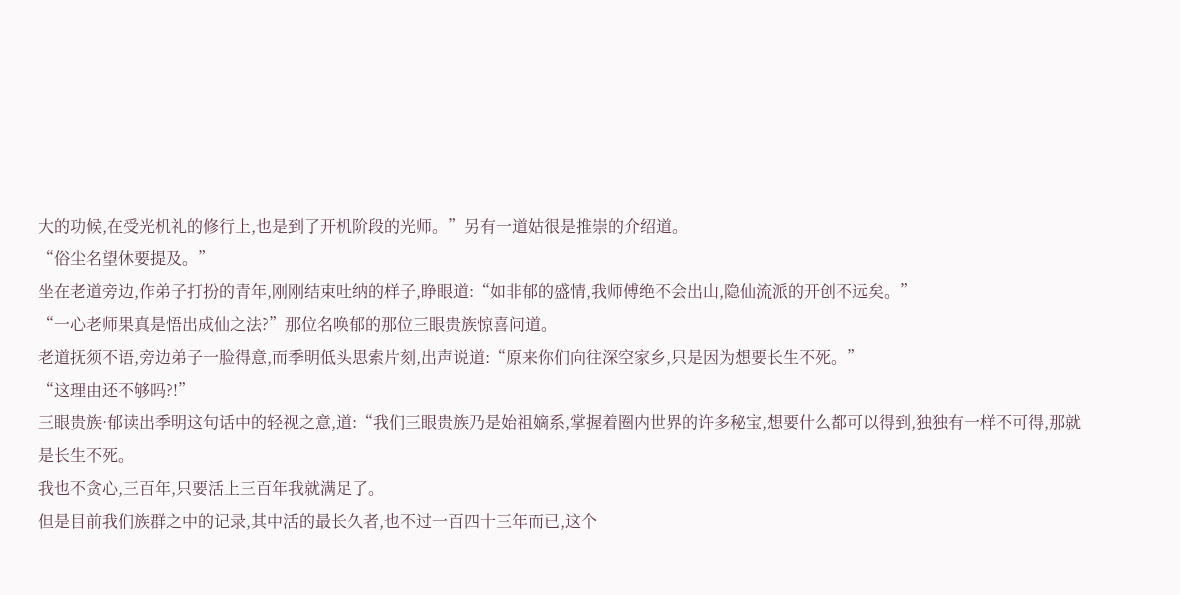大的功候,在受光机礼的修行上,也是到了开机阶段的光师。”另有一道姑很是推崇的介绍道。
“俗尘名望休要提及。”
坐在老道旁边,作弟子打扮的青年,刚刚结束吐纳的样子,睁眼道:“如非郁的盛情,我师傅绝不会出山,隐仙流派的开创不远矣。”
“一心老师果真是悟出成仙之法?”那位名唤郁的那位三眼贵族惊喜问道。
老道抚须不语,旁边弟子一脸得意,而季明低头思索片刻,出声说道:“原来你们向往深空家乡,只是因为想要长生不死。”
“这理由还不够吗?!”
三眼贵族·郁读出季明这句话中的轻视之意,道:“我们三眼贵族乃是始祖嫡系,掌握着圈内世界的许多秘宝,想要什么都可以得到,独独有一样不可得,那就是长生不死。
我也不贪心,三百年,只要活上三百年我就满足了。
但是目前我们族群之中的记录,其中活的最长久者,也不过一百四十三年而已,这个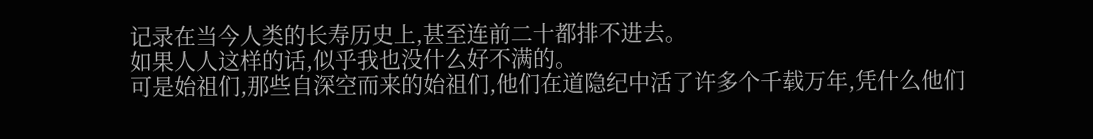记录在当今人类的长寿历史上,甚至连前二十都排不进去。
如果人人这样的话,似乎我也没什么好不满的。
可是始祖们,那些自深空而来的始祖们,他们在道隐纪中活了许多个千载万年,凭什么他们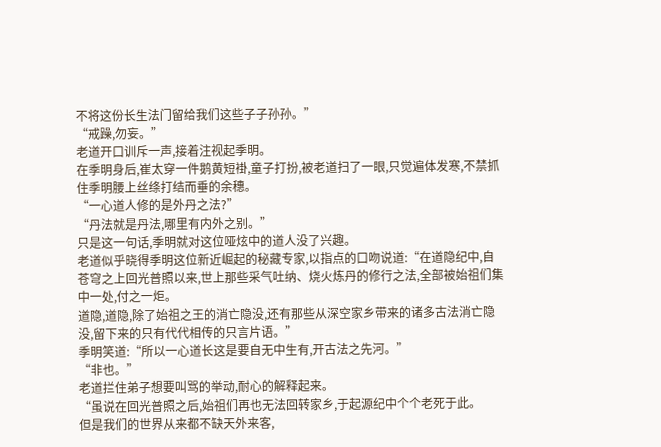不将这份长生法门留给我们这些子子孙孙。”
“戒躁,勿妄。”
老道开口训斥一声,接着注视起季明。
在季明身后,崔太穿一件鹅黄短褂,童子打扮,被老道扫了一眼,只觉遍体发寒,不禁抓住季明腰上丝绦打结而垂的余穗。
“一心道人修的是外丹之法?”
“丹法就是丹法,哪里有内外之别。”
只是这一句话,季明就对这位哑炫中的道人没了兴趣。
老道似乎晓得季明这位新近崛起的秘藏专家,以指点的口吻说道:“在道隐纪中,自苍穹之上回光普照以来,世上那些采气吐纳、烧火炼丹的修行之法,全部被始祖们集中一处,付之一炬。
道隐,道隐,除了始祖之王的消亡隐没,还有那些从深空家乡带来的诸多古法消亡隐没,留下来的只有代代相传的只言片语。”
季明笑道:“所以一心道长这是要自无中生有,开古法之先河。”
“非也。”
老道拦住弟子想要叫骂的举动,耐心的解释起来。
“虽说在回光普照之后,始祖们再也无法回转家乡,于起源纪中个个老死于此。
但是我们的世界从来都不缺天外来客,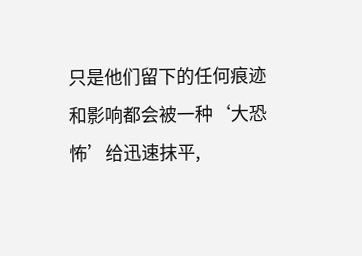只是他们留下的任何痕迹和影响都会被一种‘大恐怖’给迅速抹平,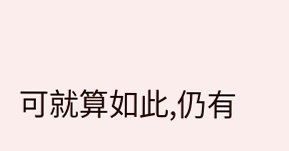可就算如此,仍有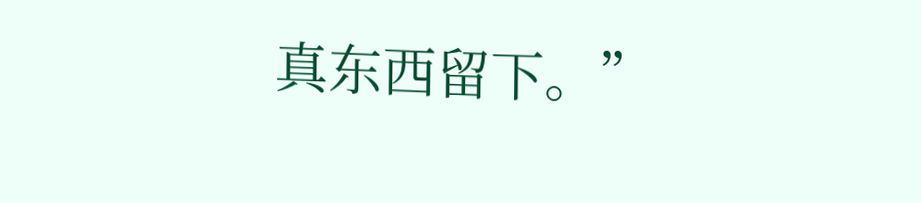真东西留下。”